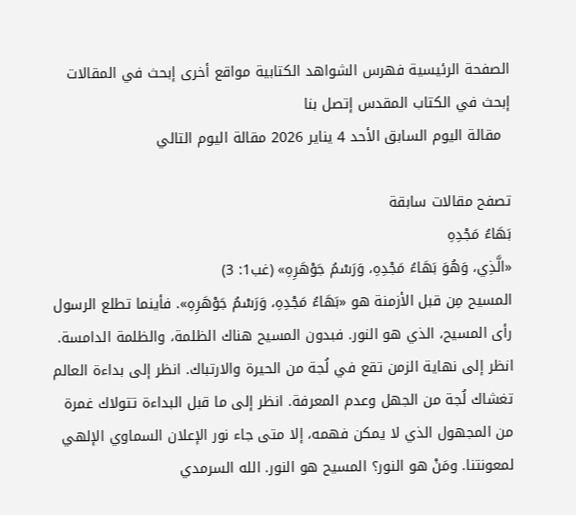الصفحة الرئيسية فهرس الشواهد الكتابية مواقع أخرى إبحث في المقالات إبحث في الكتاب المقدس إتصل بنا
  مقالة اليوم السابق الأحد 4 يناير 2026 مقالة اليوم التالي

تصفح مقالات سابقة
بَهَاءُ مَجْدِهِ
«الَّذِي، وَهُوَ بَهَاءُ مَجْدِهِ، وَرَسْمُ جَوْهَرِهِ» (غب1: 3)
المسيح مِن قبل الأزمنة هو «بَهَاءُ مَجْدِهِ، وَرَسْمُ جَوْهَرِهِ». فأينما تطلع الرسول رأى المسيح، الذي هو النور. فبدون المسيح هناك الظلمة، والظلمة الدامسة. انظر إلى نهاية الزمن تقع في لُجة من الحيرة والارتباك. انظر إلى بداءة العالم تغشاك لُجة من الجهل وعدم المعرفة. انظر إلى ما قبل البداءة تتولاك غمرة من المجهول الذي لا يمكن فهمه، إلا متى جاء نور الإعلان السماوي الإلهي لمعونتنا. ومَنْ هو النور؟ المسيح هو النور. الله السرمدي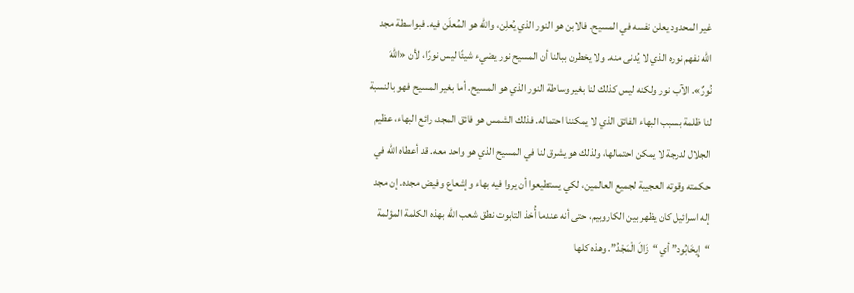غير المحدود يعلن نفسه في المسيح. فالابن هو النور الذي يُعلِن، والله هو المُعلَن فيه. فبواسطة مجد الله نفهم نوره الذي لا يُدنى منه. ولا يخطرن ببالنا أن المسيح نور يضيء شيئًا ليس نورًا، لأن «اللهَ نُورٌ». الآب نور ولكنه ليس كذلك لنا بغير وساطة النور الذي هو المسيح. أما بغير المسيح فهو بالنسبة لنا ظلمة بسبب البهاء الفائق الذي لا يمكننا احتماله. فذلك الشمس هو فائق المجد، رائع البهاء، عظيم الجلال لدرجة لا يمكن احتمالها، ولذلك هو يشرق لنا في المسيح الذي هو واحد معه. قد أعطاه الله في حكمته وقوته العجيبة لجميع العالمين، لكي يستطيعوا أن يروا فيه بهاء وإشعاع وفيض مجده. إن مجد إله اسرائيل كان يظهر بين الكاروبيم، حتى أنه عندما أُخذ التابوت نطق شعب الله بهذه الكلمة المؤلمة “إِيخَابُود” أي “زَالَ الْمَجْدُ”. وهذه كلها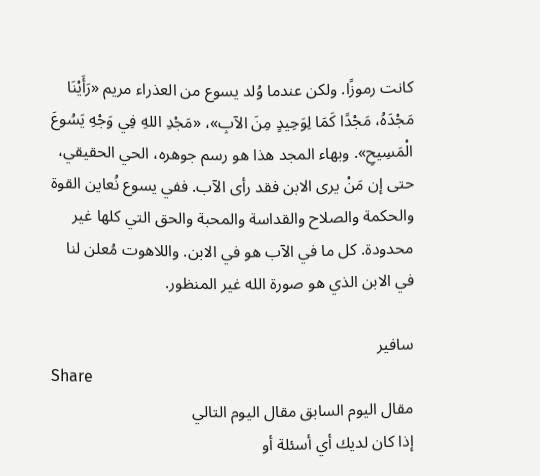كانت رموزًا. ولكن عندما وُلد يسوع من العذراء مريم «رَأَيْنَا مَجْدَهُ، مَجْدًا كَمَا لِوَحِيدٍ مِنَ الآبِ»، «مَجْدِ اللهِ فِي وَجْهِ يَسُوعَ الْمَسِيحِ». وبهاء المجد هذا هو رسم جوهره، الحي الحقيقي، حتى إن مَنْ يرى الابن فقد رأى الآب. ففي يسوع نُعاين القوة والحكمة والصلاح والقداسة والمحبة والحق التي كلها غير محدودة. كل ما في الآب هو في الابن. واللاهوت مُعلن لنا في الابن الذي هو صورة الله غير المنظور.

سافير
Share
مقال اليوم السابق مقال اليوم التالي
إذا كان لديك أي أسئلة أو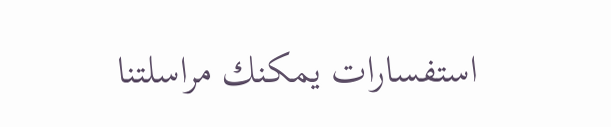استفسارات يمكنك مراسلتنا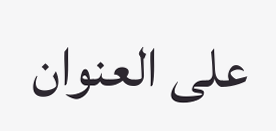على العنوان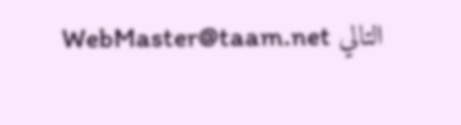التالي WebMaster@taam.net